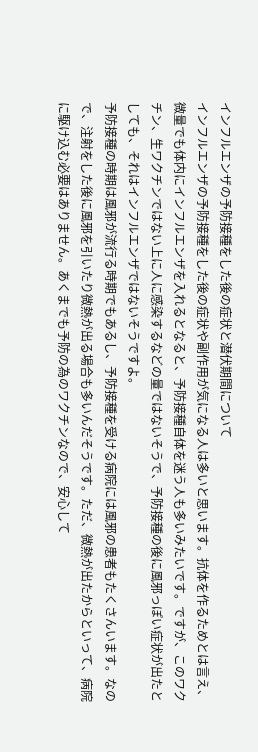インフルエンザの予防接種をした後の症状と潜伏期間について
インフルエンザの予防接種をした後の症状や副作用が気になる人は多いと思います。抗体を作るためとは言え、微量でも体内にインフルエンザを入れるとなると、予防接種自体を迷う人も多いみたいです。ですが、このワクチン、生ワクチンではない上に人に感染するなどの量ではないそうで、予防接種の後に風邪っぽい症状が出たとしても、それはインフルエンザではないそうですよ。
予防接種の時期は風邪が流行る時期でもあるし、予防接種を受ける病院には風邪の患者もたくさんいます。なので、注射をした後に風邪を引いたり微熱が出る場合も多いんだそうです。ただ、微熱が出たからといって、病院に駆け込む必要はありません。あくまでも予防の為のワクチンなので、安心して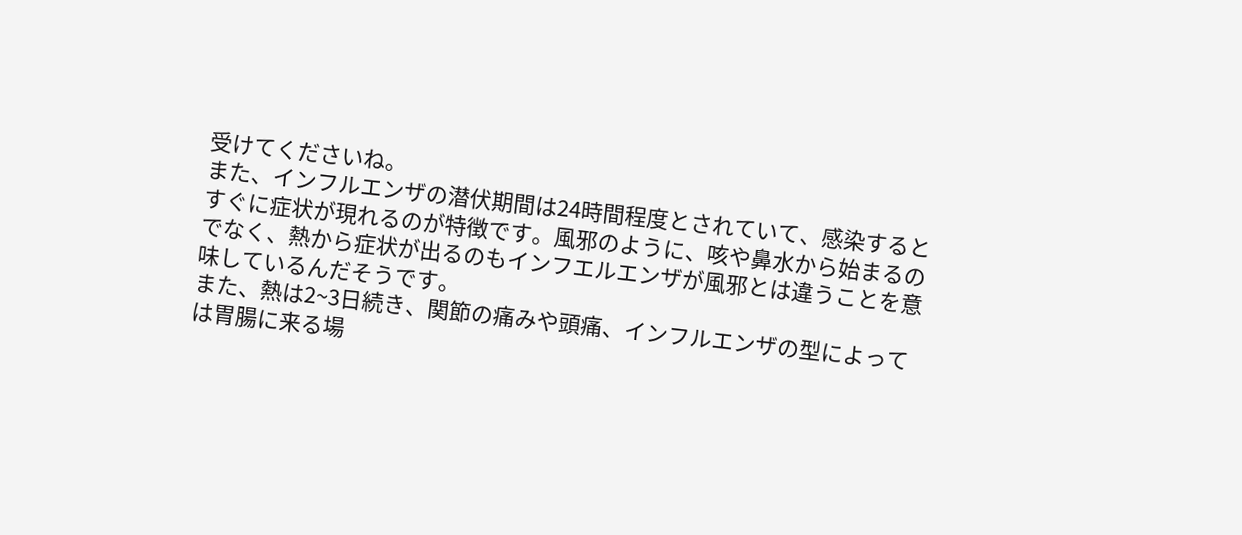受けてくださいね。
また、インフルエンザの潜伏期間は24時間程度とされていて、感染するとすぐに症状が現れるのが特徴です。風邪のように、咳や鼻水から始まるのでなく、熱から症状が出るのもインフエルエンザが風邪とは違うことを意味しているんだそうです。
また、熱は2~3日続き、関節の痛みや頭痛、インフルエンザの型によっては胃腸に来る場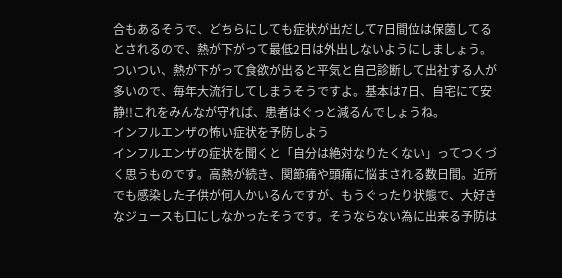合もあるそうで、どちらにしても症状が出だして7日間位は保菌してるとされるので、熱が下がって最低2日は外出しないようにしましょう。ついつい、熱が下がって食欲が出ると平気と自己診断して出社する人が多いので、毎年大流行してしまうそうですよ。基本は7日、自宅にて安静!!これをみんなが守れば、患者はぐっと減るんでしょうね。
インフルエンザの怖い症状を予防しよう
インフルエンザの症状を聞くと「自分は絶対なりたくない」ってつくづく思うものです。高熱が続き、関節痛や頭痛に悩まされる数日間。近所でも感染した子供が何人かいるんですが、もうぐったり状態で、大好きなジュースも口にしなかったそうです。そうならない為に出来る予防は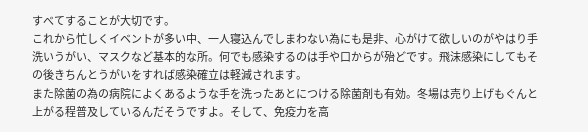すべてすることが大切です。
これから忙しくイベントが多い中、一人寝込んでしまわない為にも是非、心がけて欲しいのがやはり手洗いうがい、マスクなど基本的な所。何でも感染するのは手や口からが殆どです。飛沫感染にしてもその後きちんとうがいをすれば感染確立は軽減されます。
また除菌の為の病院によくあるような手を洗ったあとにつける除菌剤も有効。冬場は売り上げもぐんと上がる程普及しているんだそうですよ。そして、免疫力を高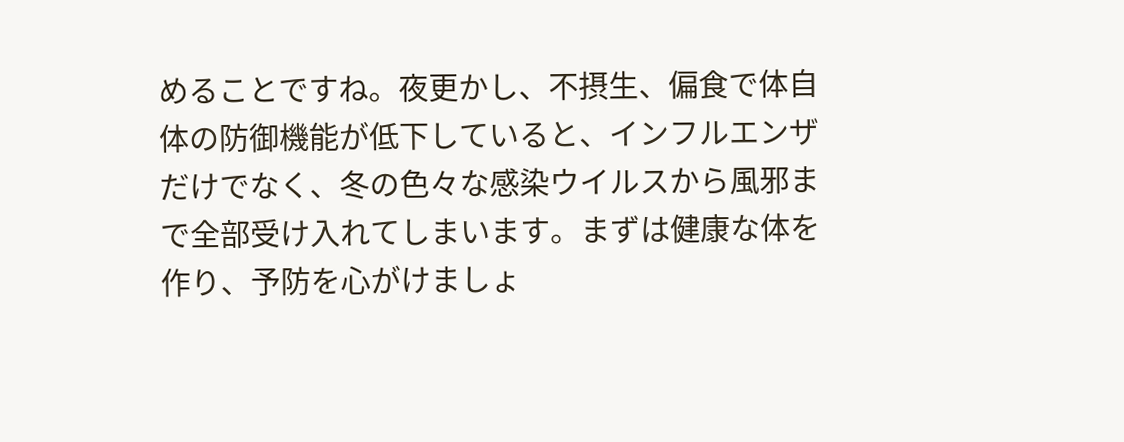めることですね。夜更かし、不摂生、偏食で体自体の防御機能が低下していると、インフルエンザだけでなく、冬の色々な感染ウイルスから風邪まで全部受け入れてしまいます。まずは健康な体を作り、予防を心がけましょ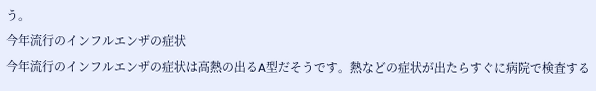う。
今年流行のインフルエンザの症状
今年流行のインフルエンザの症状は高熱の出るA型だそうです。熱などの症状が出たらすぐに病院で検査する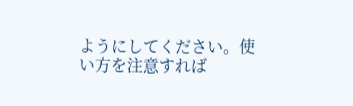ようにしてください。使い方を注意すれば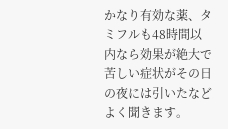かなり有効な薬、タミフルも48時間以内なら効果が絶大で苦しい症状がその日の夜には引いたなどよく聞きます。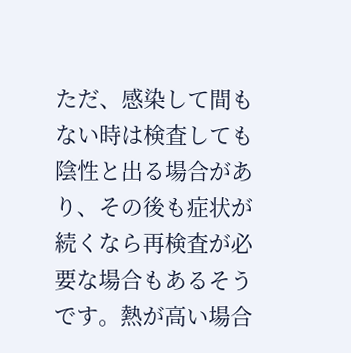ただ、感染して間もない時は検査しても陰性と出る場合があり、その後も症状が続くなら再検査が必要な場合もあるそうです。熱が高い場合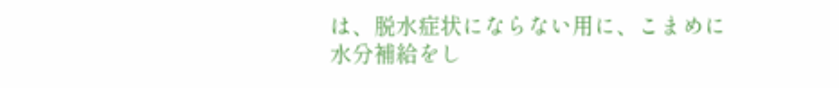は、脱水症状にならない用に、こまめに水分補給をし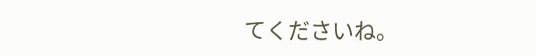てくださいね。